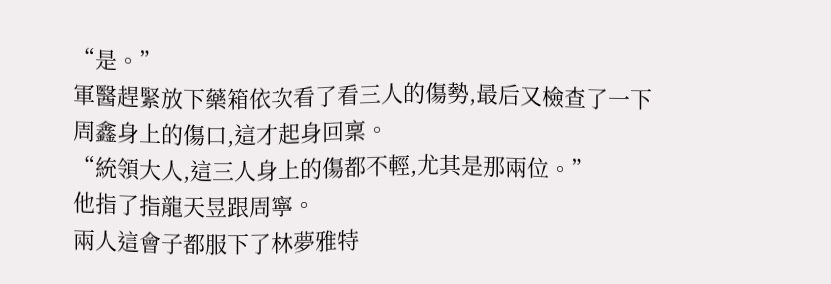“是。”
軍醫趕緊放下藥箱依次看了看三人的傷勢,最后又檢查了一下周鑫身上的傷口,這才起身回稟。
“統領大人,這三人身上的傷都不輕,尤其是那兩位。”
他指了指龍天昱跟周寧。
兩人這會子都服下了林夢雅特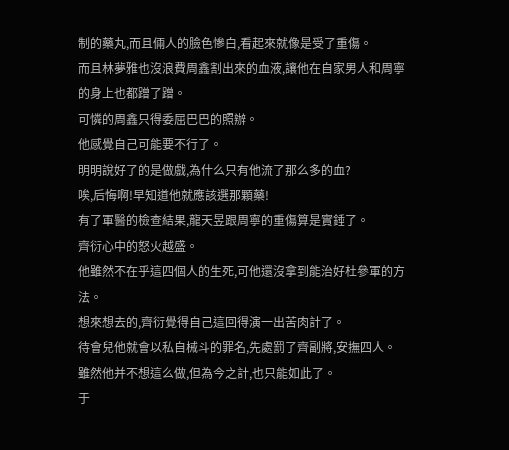制的藥丸,而且倆人的臉色慘白,看起來就像是受了重傷。
而且林夢雅也沒浪費周鑫割出來的血液,讓他在自家男人和周寧的身上也都蹭了蹭。
可憐的周鑫只得委屈巴巴的照辦。
他感覺自己可能要不行了。
明明說好了的是做戲,為什么只有他流了那么多的血?
唉,后悔啊!早知道他就應該選那顆藥!
有了軍醫的檢查結果,龍天昱跟周寧的重傷算是實錘了。
齊衍心中的怒火越盛。
他雖然不在乎這四個人的生死,可他還沒拿到能治好杜參軍的方法。
想來想去的,齊衍覺得自己這回得演一出苦肉計了。
待會兒他就會以私自械斗的罪名,先處罰了齊副將,安撫四人。
雖然他并不想這么做,但為今之計,也只能如此了。
于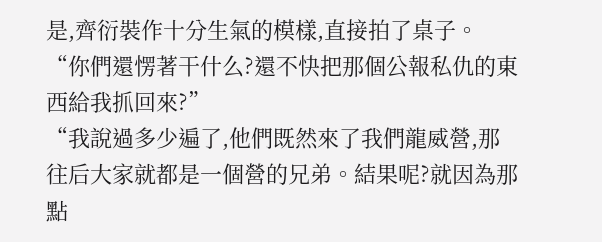是,齊衍裝作十分生氣的模樣,直接拍了桌子。
“你們還愣著干什么?還不快把那個公報私仇的東西給我抓回來?”
“我說過多少遍了,他們既然來了我們龍威營,那往后大家就都是一個營的兄弟。結果呢?就因為那點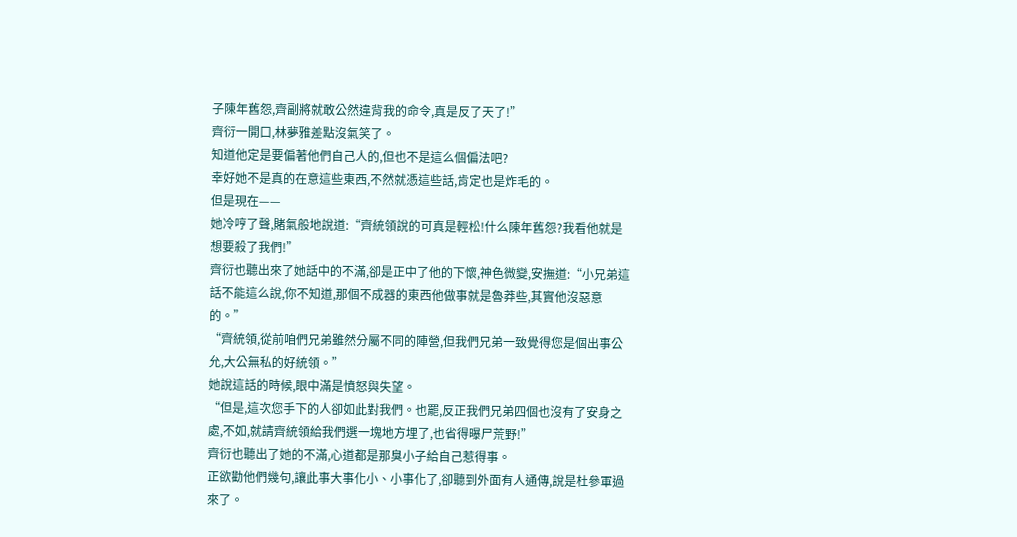子陳年舊怨,齊副將就敢公然違背我的命令,真是反了天了!”
齊衍一開口,林夢雅差點沒氣笑了。
知道他定是要偏著他們自己人的,但也不是這么個偏法吧?
幸好她不是真的在意這些東西,不然就憑這些話,肯定也是炸毛的。
但是現在——
她冷哼了聲,賭氣般地說道:“齊統領說的可真是輕松!什么陳年舊怨?我看他就是想要殺了我們!”
齊衍也聽出來了她話中的不滿,卻是正中了他的下懷,神色微變,安撫道:“小兄弟這話不能這么說,你不知道,那個不成器的東西他做事就是魯莽些,其實他沒惡意的。”
“齊統領,從前咱們兄弟雖然分屬不同的陣營,但我們兄弟一致覺得您是個出事公允,大公無私的好統領。”
她說這話的時候,眼中滿是憤怒與失望。
“但是,這次您手下的人卻如此對我們。也罷,反正我們兄弟四個也沒有了安身之處,不如,就請齊統領給我們選一塊地方埋了,也省得曝尸荒野!”
齊衍也聽出了她的不滿,心道都是那臭小子給自己惹得事。
正欲勸他們幾句,讓此事大事化小、小事化了,卻聽到外面有人通傳,說是杜參軍過來了。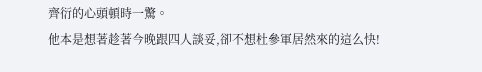齊衍的心頭頓時一驚。
他本是想著趁著今晚跟四人談妥,卻不想杜參軍居然來的這么快!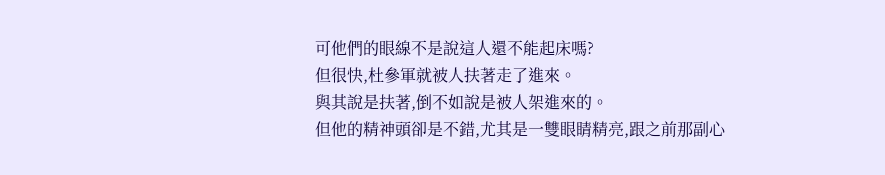可他們的眼線不是說這人還不能起床嗎?
但很快,杜參軍就被人扶著走了進來。
與其說是扶著,倒不如說是被人架進來的。
但他的精神頭卻是不錯,尤其是一雙眼睛精亮,跟之前那副心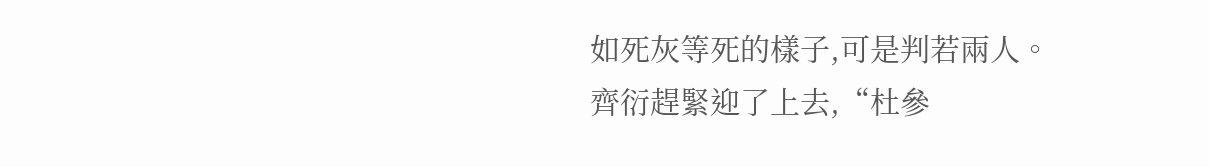如死灰等死的樣子,可是判若兩人。
齊衍趕緊迎了上去,“杜參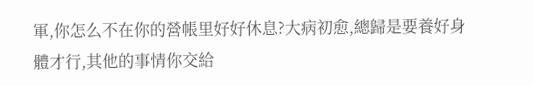軍,你怎么不在你的營帳里好好休息?大病初愈,總歸是要養好身體才行,其他的事情你交給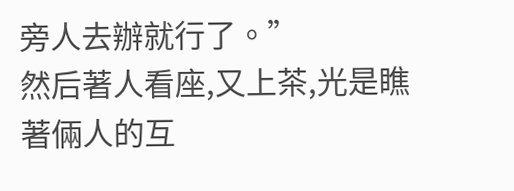旁人去辦就行了。”
然后著人看座,又上茶,光是瞧著倆人的互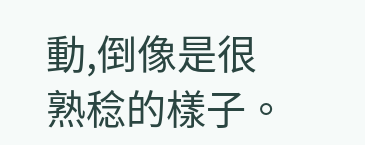動,倒像是很熟稔的樣子。